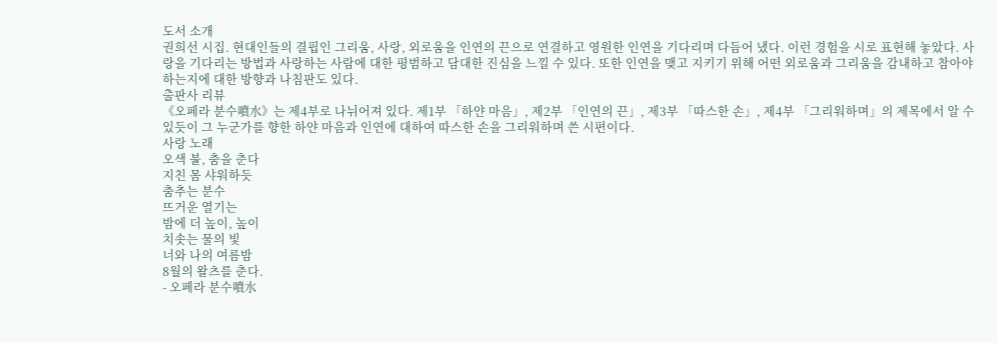도서 소개
권희선 시집. 현대인들의 결핍인 그리움, 사랑, 외로움을 인연의 끈으로 연결하고 영원한 인연을 기다리며 다듬어 냈다. 이런 경험을 시로 표현해 놓았다. 사랑을 기다리는 방법과 사랑하는 사람에 대한 평범하고 담대한 진심을 느낄 수 있다. 또한 인연을 맺고 지키기 위해 어떤 외로움과 그리움을 감내하고 참아야 하는지에 대한 방향과 나침판도 있다.
출판사 리뷰
《오페라 분수噴水》는 제4부로 나뉘어져 있다. 제1부 「하얀 마음」, 제2부 「인연의 끈」, 제3부 「따스한 손」, 제4부 「그리워하며」의 제목에서 알 수 있듯이 그 누군가를 향한 하얀 마음과 인연에 대하여 따스한 손을 그리워하며 쓴 시편이다.
사랑 노래
오색 불, 춤을 춘다
지친 몸 샤워하듯
춤추는 분수
뜨거운 열기는
밤에 더 높이, 높이
치솟는 물의 빛
너와 나의 여름밤
8월의 왈츠를 춘다.
- 오페라 분수噴水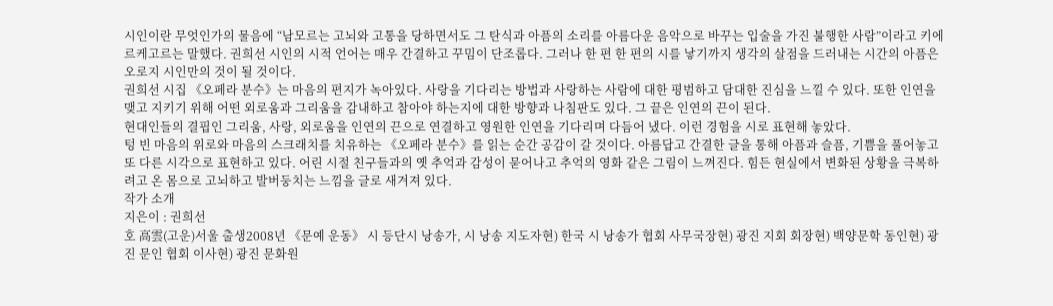시인이란 무엇인가의 물음에 “남모르는 고뇌와 고통을 당하면서도 그 탄식과 아픔의 소리를 아름다운 음악으로 바꾸는 입술을 가진 불행한 사람”이라고 키에르케고르는 말했다. 권희선 시인의 시적 언어는 매우 간결하고 꾸밈이 단조롭다. 그러나 한 편 한 편의 시를 낳기까지 생각의 살점을 드러내는 시간의 아픔은 오로지 시인만의 것이 될 것이다.
권희선 시집 《오페라 분수》는 마음의 편지가 녹아있다. 사랑을 기다리는 방법과 사랑하는 사람에 대한 평범하고 담대한 진심을 느낄 수 있다. 또한 인연을 맺고 지키기 위해 어떤 외로움과 그리움을 감내하고 참아야 하는지에 대한 방향과 나침판도 있다. 그 끝은 인연의 끈이 된다.
현대인들의 결핍인 그리움, 사랑, 외로움을 인연의 끈으로 연결하고 영원한 인연을 기다리며 다듬어 냈다. 이런 경험을 시로 표현해 놓았다.
텅 빈 마음의 위로와 마음의 스크래치를 치유하는 《오페라 분수》를 읽는 순간 공감이 갈 것이다. 아름답고 간결한 글을 통해 아픔과 슬픔, 기쁨을 풀어놓고 또 다른 시각으로 표현하고 있다. 어린 시절 친구들과의 옛 추억과 감성이 묻어나고 추억의 영화 같은 그림이 느껴진다. 힘든 현실에서 변화된 상황을 극복하려고 온 몸으로 고뇌하고 발버둥치는 느낌을 글로 새겨져 있다.
작가 소개
지은이 : 권희선
호 高雲(고운)서울 출생2008년 《문예 운동》 시 등단시 낭송가, 시 낭송 지도자현) 한국 시 낭송가 협회 사무국장현) 광진 지회 회장현) 백양문학 동인현) 광진 문인 협회 이사현) 광진 문화원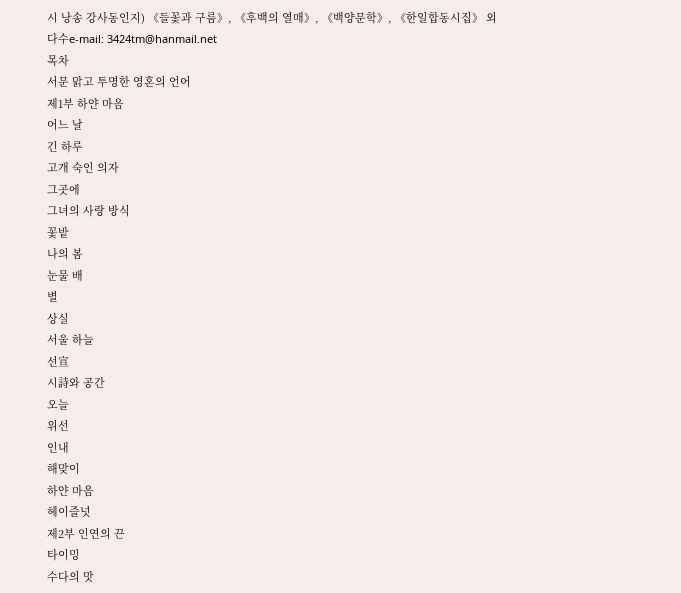시 낭송 강사동인지) 《들꽃과 구름》, 《후백의 열매》, 《백양문학》, 《한일합동시집》 외 다수e-mail: 3424tm@hanmail.net
목차
서문 맑고 투명한 영혼의 언어
제1부 하얀 마음
어느 날
긴 하루
고개 숙인 의자
그곳에
그녀의 사랑 방식
꽃밭
나의 봄
눈물 배
별
상실
서울 하늘
선宣
시詩와 공간
오늘
위선
인내
해맞이
하얀 마음
헤이즐넛
제2부 인연의 끈
타이밍
수다의 맛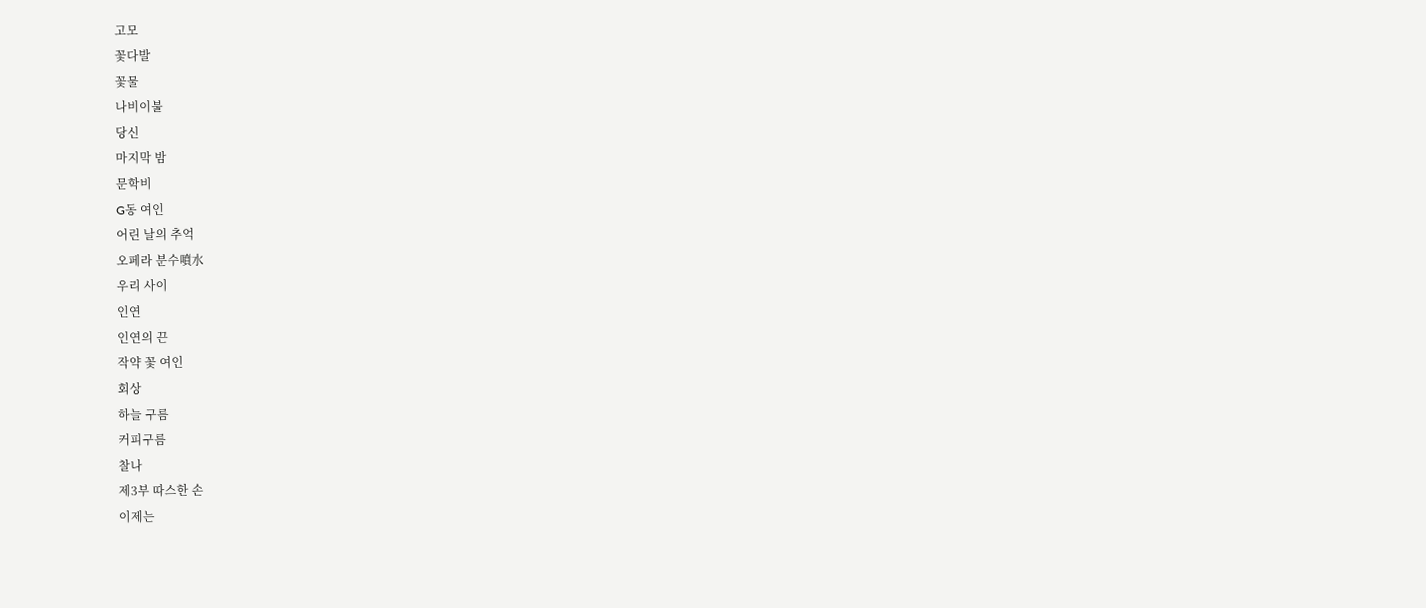고모
꽃다발
꽃물
나비이불
당신
마지막 밤
문학비
G동 여인
어린 날의 추억
오페라 분수噴水
우리 사이
인연
인연의 끈
작약 꽃 여인
회상
하늘 구름
커피구름
찰나
제3부 따스한 손
이제는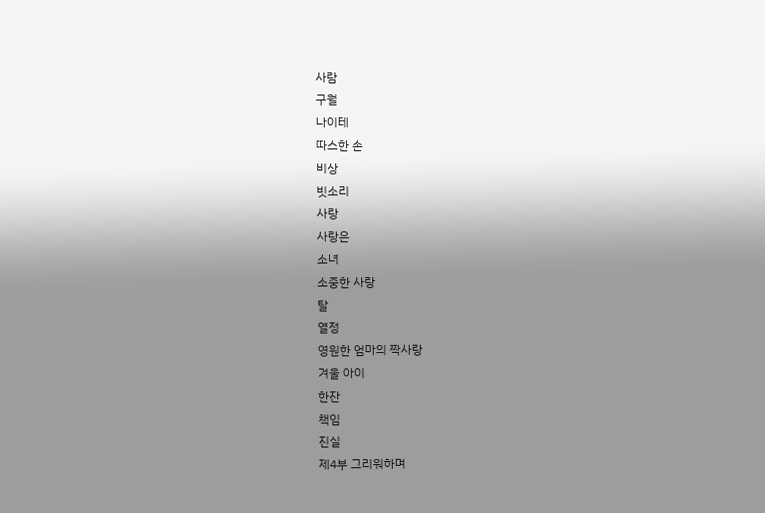사람
구월
나이테
따스한 손
비상
빗소리
사랑
사랑은
소녀
소중한 사랑
탈
열정
영원한 엄마의 짝사랑
겨울 아이
한잔
책임
진실
제4부 그리워하며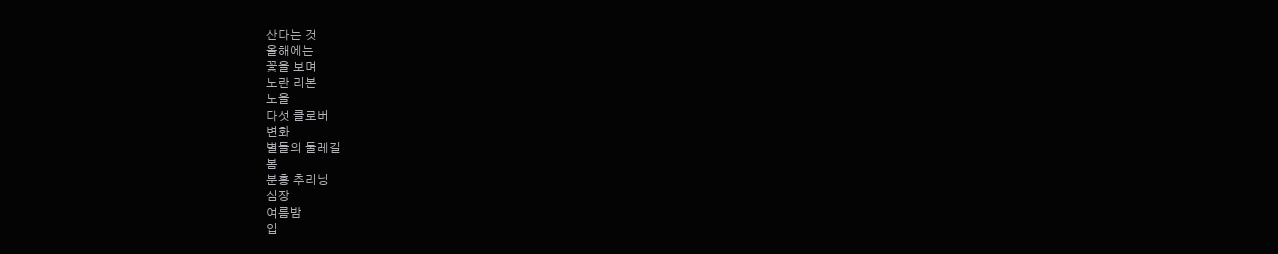산다는 것
올해에는
꽃을 보며
노란 리본
노을
다섯 클로버
변화
별들의 둘레길
봄
분홍 추리닝
심장
여름밤
입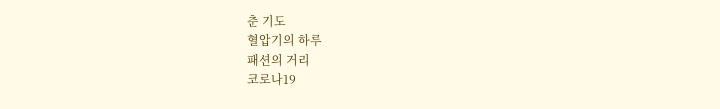춘 기도
혈압기의 하루
패션의 거리
코로나19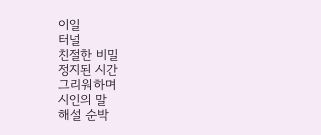이일
터널
친절한 비밀
정지된 시간
그리워하며
시인의 말
해설 순박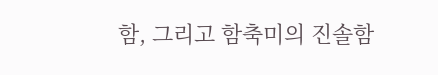함, 그리고 함축미의 진솔함